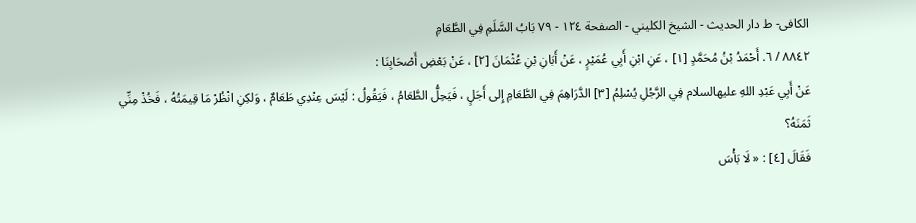الکافی- ط دار الحدیث - الشيخ الكليني - الصفحة ١٢٤ - ٧٩ بَابُ السَّلَمِ فِي الطَّعَامِ
٨٨٤٢ / ٦. أَحْمَدُ بْنُ مُحَمَّدٍ [١] ، عَنِ ابْنِ أَبِي عُمَيْرٍ ، عَنْ أَبَانِ بْنِ عُثْمَانَ [٢] ، عَنْ بَعْضِ أَصْحَابِنَا :
عَنْ أَبِي عَبْدِ اللهِ عليهالسلام فِي الرَّجُلِ يُسْلِمُ [٣] الدَّرَاهِمَ فِي الطَّعَامِ إِلى أَجَلٍ ، فَيَحِلُّ الطَّعَامُ ، فَيَقُولُ : لَيْسَ عِنْدِي طَعَامٌ ، وَلكِنِ انْظُرْ مَا قِيمَتُهُ ، فَخُذْ مِنِّي ثَمَنَهُ؟
فَقَالَ [٤] : « لَا بَأْسَ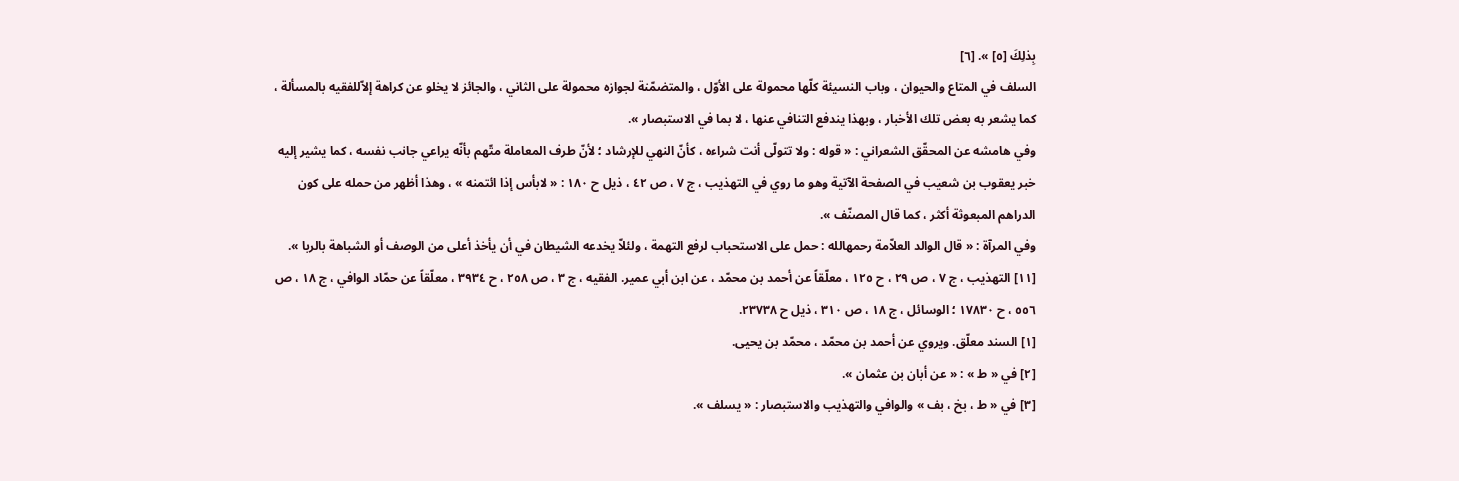بِذلِكَ [٥] ». [٦]
السلف في المتاع والحيوان ، وباب النسيئة كلّها محمولة على الأوّل ، والمتضمّنة لجوازه محمولة على الثاني ، والجائز لا يخلو عن كراهة إلاّللفقيه بالمسألة ، كما يشعر به بعض تلك الأخبار ، وبهذا يندفع التنافي عنها ، لا بما في الاستبصار ».
وفي هامشه عن المحقّق الشعراني : « قوله : ولا تتولّى أنت شراءه ، كأنّ النهي للإرشاد ؛ لأنّ طرف المعاملة متّهم بأنّه يراعي جانب نفسه ، كما يشير إليه خبر يعقوب بن شعيب في الصفحة الآتية وهو ما روي في التهذيب ، ج ٧ ، ص ٤٢ ، ذيل ح ١٨٠ : « لابأس إذا ائتمنه » ، وهذا أظهر من حمله على كون الدراهم المبعوثة أكثر ، كما قال المصنّف ».
وفي المرآة : « قال الوالد العلاّمة رحمهالله : حمل على الاستحباب لرفع التهمة ، ولئلاّ يخدعه الشيطان في أن يأخذ أعلى من الوصف أو الشباهة بالربا ».
[١١] التهذيب ، ج ٧ ، ص ٢٩ ، ح ١٢٥ ، معلّقاً عن أحمد بن محمّد ، عن ابن أبي عمير. الفقيه ، ج ٣ ، ص ٢٥٨ ، ح ٣٩٣٤ ، معلّقاً عن حمّاد الوافي ، ج ١٨ ، ص ٥٥٦ ، ح ١٧٨٣٠ ؛ الوسائل ، ج ١٨ ، ص ٣١٠ ، ذيل ح ٢٣٧٣٨.
[١] السند معلّق. ويروي عن أحمد بن محمّد ، محمّد بن يحيى.
[٢] في « ط » : « عن أبان بن عثمان ».
[٣] في « ط ، بخ ، بف » والوافي والتهذيب والاستبصار : « يسلف ».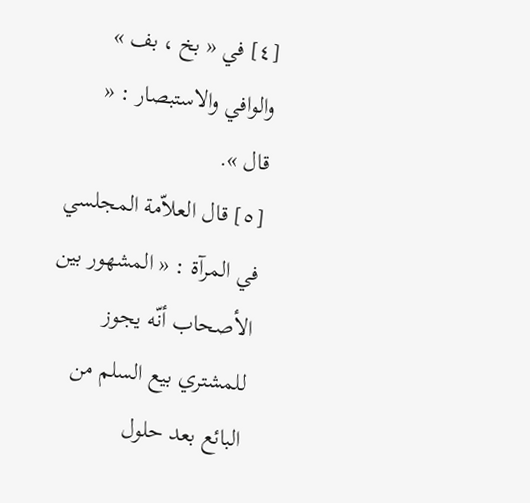[٤] في « بخ ، بف » والوافي والاستبصار : « قال ».
[٥] قال العلاّمة المجلسي في المرآة : « المشهور بين الأصحاب أنّه يجوز للمشتري بيع السلم من البائع بعد حلول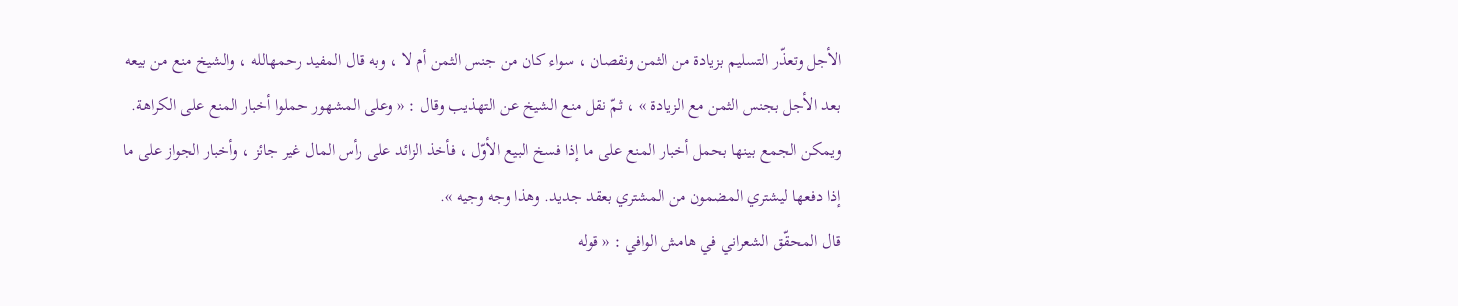الأجل وتعذّر التسليم بزيادة من الثمن ونقصان ، سواء كان من جنس الثمن أم لا ، وبه قال المفيد رحمهالله ، والشيخ منع من بيعه بعد الأجل بجنس الثمن مع الزيادة » ، ثمّ نقل منع الشيخ عن التهذيب وقال : « وعلى المشهور حملوا أخبار المنع على الكراهة. ويمكن الجمع بينها بحمل أخبار المنع على ما إذا فسخ البيع الأوّل ، فأخذ الزائد على رأس المال غير جائز ، وأخبار الجواز على ما إذا دفعها ليشتري المضمون من المشتري بعقد جديد. وهذا وجه وجيه ».
قال المحقّق الشعراني في هامش الوافي : « قوله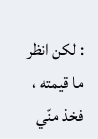: لكن انظر ما قيمته ، فخذ منّي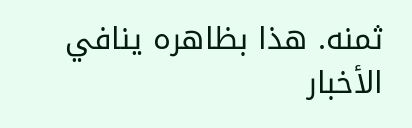ثمنه. هذا بظاهره ينافي الأخبار